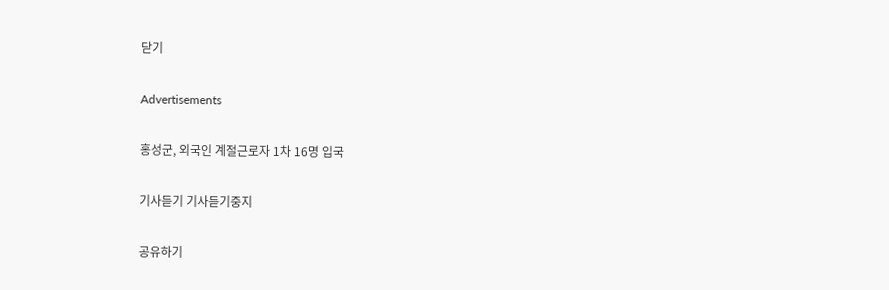닫기

Advertisements

홍성군, 외국인 계절근로자 1차 16명 입국

기사듣기 기사듣기중지

공유하기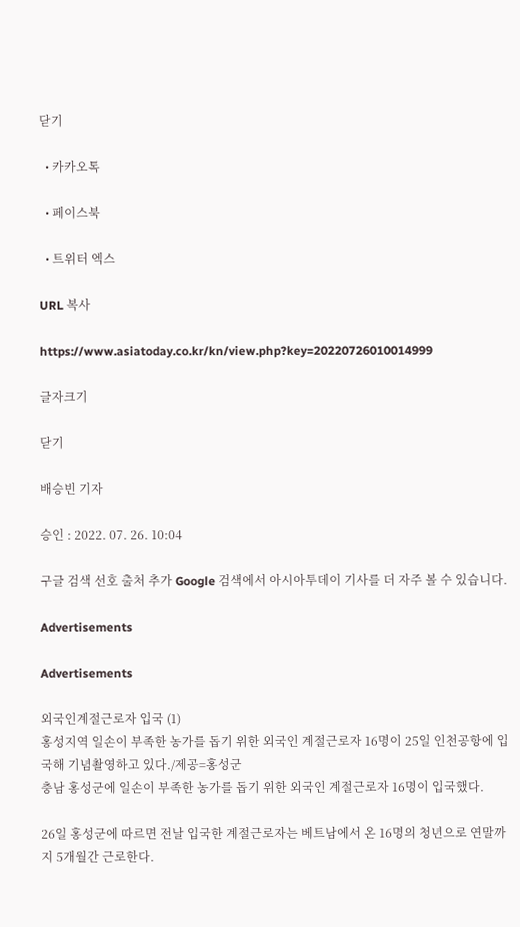닫기

  • 카카오톡

  • 페이스북

  • 트위터 엑스

URL 복사

https://www.asiatoday.co.kr/kn/view.php?key=20220726010014999

글자크기

닫기

배승빈 기자

승인 : 2022. 07. 26. 10:04

구글 검색 선호 출처 추가 Google 검색에서 아시아투데이 기사를 더 자주 볼 수 있습니다.

Advertisements

Advertisements

외국인계절근로자 입국 (1)
홍성지역 일손이 부족한 농가를 돕기 위한 외국인 계절근로자 16명이 25일 인천공항에 입국해 기념촬영하고 있다./제공=홍성군
충남 홍성군에 일손이 부족한 농가를 돕기 위한 외국인 계절근로자 16명이 입국했다.

26일 홍성군에 따르면 전날 입국한 계절근로자는 베트남에서 온 16명의 청년으로 연말까지 5개월간 근로한다.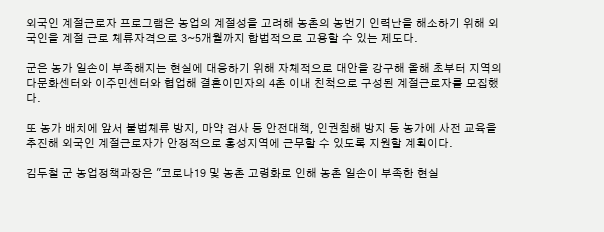외국인 계절근로자 프로그램은 농업의 계절성을 고려해 농촌의 농번기 인력난을 해소하기 위해 외국인을 계절 근로 체류자격으로 3~5개월까지 합법적으로 고용할 수 있는 제도다.

군은 농가 일손이 부족해지는 현실에 대응하기 위해 자체적으로 대안을 강구해 올해 초부터 지역의 다문화센터와 이주민센터와 협업해 결혼이민자의 4촌 이내 친척으로 구성된 계절근로자를 모집했다.

또 농가 배치에 앞서 불법체류 방지, 마약 검사 등 안전대책, 인권침해 방지 등 농가에 사전 교육을 추진해 외국인 계절근로자가 안정적으로 홍성지역에 근무할 수 있도록 지원할 계획이다.

김두철 군 농업정책과장은 "코로나19 및 농촌 고령화로 인해 농촌 일손이 부족한 현실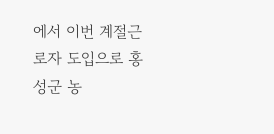에서 이번 계절근로자 도입으로 홍성군 농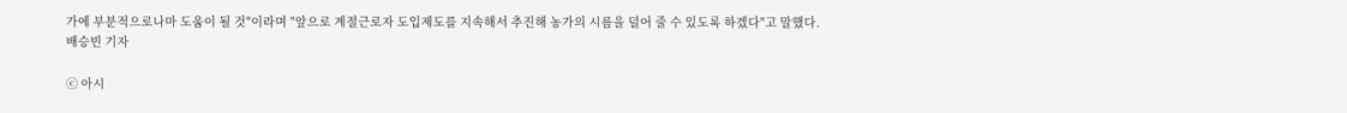가에 부분적으로나마 도움이 될 것"이라며 "앞으로 계절근로자 도입제도를 지속해서 추진해 농가의 시름을 덜어 줄 수 있도록 하겠다"고 말했다.
배승빈 기자

ⓒ 아시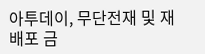아투데이, 무단전재 및 재배포 금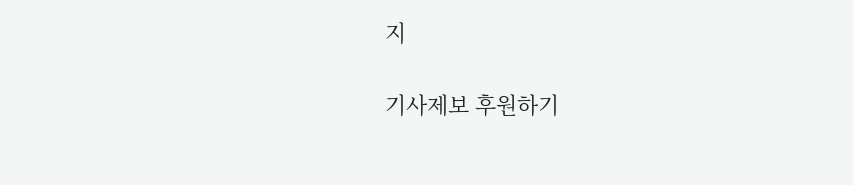지

기사제보 후원하기